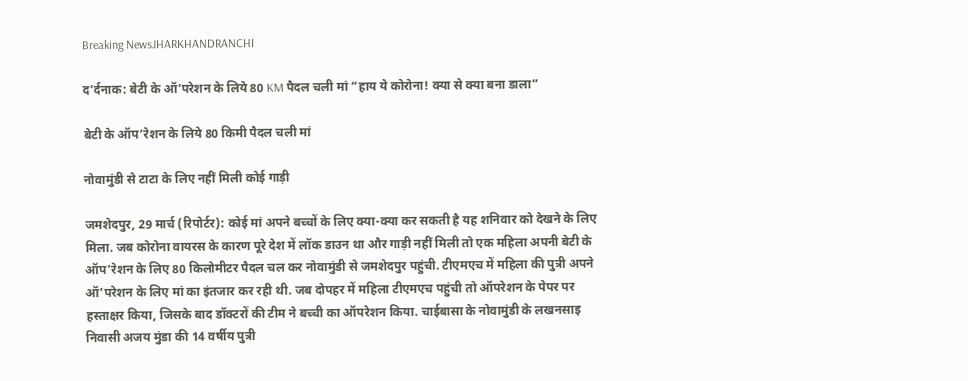Breaking NewsJHARKHANDRANCHI

द’र्दनाक: बेटी के ऑ’परेशन के लिये 80 KM पैदल चली मां “हाय ये कोरोना! क्या से क्या बना डाला”

बेटी के ऑप’रेशन के लिये 80 किमी पैदल चली मां

नोवामुंडी से टाटा के लिए नहीं मिली कोई गाड़ी

जमशेदपुर, 29 मार्च (रिपोर्टर): कोई मां अपने बच्चों के लिए क्या-क्या कर सकती है यह शनिवार को देखने के लिए मिला. जब कोरोना वायरस के कारण पूरे देश में लॉक डाउन था और गाड़ी नहीं मिली तो एक महिला अपनी बेटी के ऑप’रेशन के लिए 80 किलोमीटर पैदल चल कर नोवामुंडी से जमशेदपुर पहुंची. टीएमएच में महिला की पुत्री अपने ऑ’परेशन के लिए मां का इंतजार कर रही थी. जब दोपहर में महिला टीएमएच पहुंची तो ऑपरेशन के पेपर पर हस्ताक्षर किया, जिसके बाद डॉक्टरों की टीम ने बच्ची का ऑपरेशन किया. चाईबासा के नोवामुंडी के लखनसाइ निवासी अजय मुंडा की 14 वर्षीय पुत्री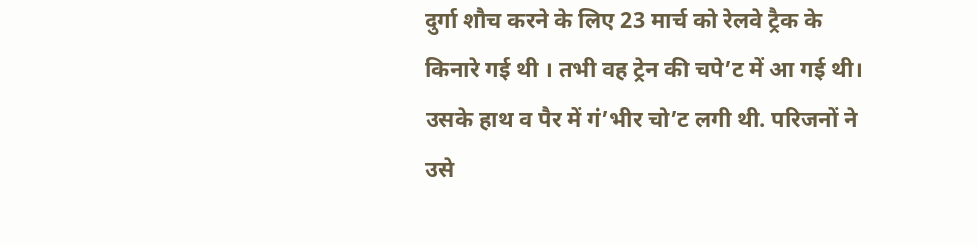दुर्गा शौच करने के लिए 23 मार्च को रेलवे ट्रैक के किनारे गई थी । तभी वह ट्रेन की चपे’ट में आ गई थी। उसके हाथ व पैर में गं’भीर चो’ट लगी थी. परिजनों ने उसे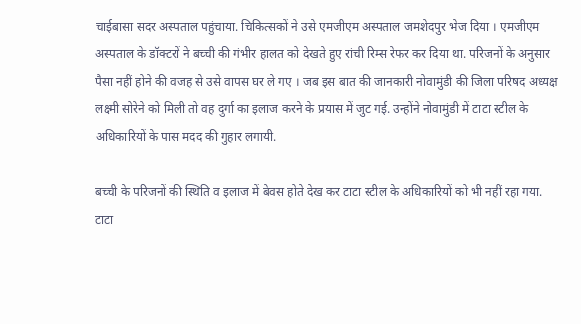चाईबासा सदर अस्पताल पहुंचाया. चिकित्सकों ने उसे एमजीएम अस्पताल जमशेदपुर भेज दिया । एमजीएम अस्पताल के डॉक्टरों ने बच्ची की गंभीर हालत को देखते हुए रांची रिम्स रेफर कर दिया था. परिजनों के अनुसार पैसा नहीं होने की वजह से उसे वापस घर ले गए । जब इस बात की जानकारी नोवामुंडी की जिला परिषद अध्यक्ष लक्ष्मी सोरेने को मिली तो वह दुर्गा का इलाज करने के प्रयास में जुट गई. उन्होंने नोवामुंडी में टाटा स्टील के अधिकारियों के पास मदद की गुहार लगायी.

बच्ची के परिजनों की स्थिति व इलाज में बेवस होते देख कर टाटा स्टील के अधिकारियों को भी नहीं रहा गया. टाटा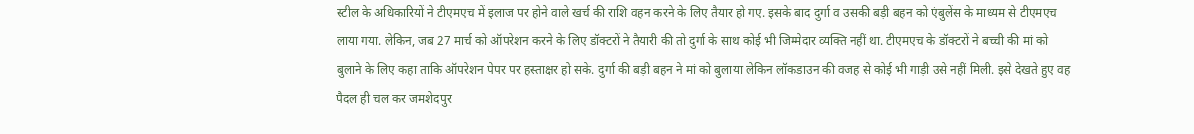स्टील के अधिकारियों ने टीएमएच में इलाज पर होने वाले खर्च की राशि वहन करने के लिए तैयार हो गए. इसके बाद दुर्गा व उसकी बड़ी बहन को एंबुलेंस के माध्यम से टीएमएच लाया गया. लेकिन, जब 27 मार्च को ऑपरेशन करने के लिए डॉक्टरों ने तैयारी की तो दुर्गा के साथ कोई भी जिम्मेदार व्यक्ति नहीं था. टीएमएच के डॉक्टरों ने बच्ची की मां को बुलाने के लिए कहा ताकि ऑपरेशन पेपर पर हस्ताक्षर हो सके. दुर्गा की बड़ी बहन ने मां को बुलाया लेकिन लॉकडाउन की वजह से कोई भी गाड़ी उसे नहीं मिली. इसे देखते हुए वह पैदल ही चल कर जमशेदपुर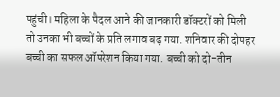पहुंची। महिला के पैदल आने की जानकारी डॉक्टरों को मिली तो उनका भी बच्चों के प्रति लगाव बढ़ गया. शनिवार की दोपहर बच्ची का सफल ऑपरेशन किया गया. बच्ची को दो-तीन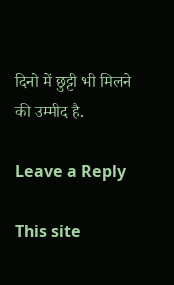दिनो में छुट्टी भी मिलने की उम्मीद है.

Leave a Reply

This site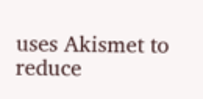uses Akismet to reduce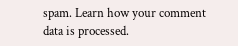spam. Learn how your comment data is processed.